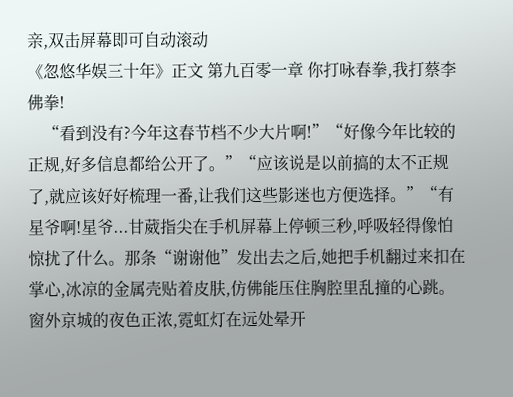亲,双击屏幕即可自动滚动
《忽悠华娱三十年》正文 第九百零一章 你打咏春拳,我打蔡李佛拳!
    “看到没有?今年这春节档不少大片啊!”“好像今年比较的正规,好多信息都给公开了。”“应该说是以前搞的太不正规了,就应该好好梳理一番,让我们这些影迷也方便选择。”“有星爷啊!星爷...甘葳指尖在手机屏幕上停顿三秒,呼吸轻得像怕惊扰了什么。那条“谢谢他”发出去之后,她把手机翻过来扣在掌心,冰凉的金属壳贴着皮肤,仿佛能压住胸腔里乱撞的心跳。窗外京城的夜色正浓,霓虹灯在远处晕开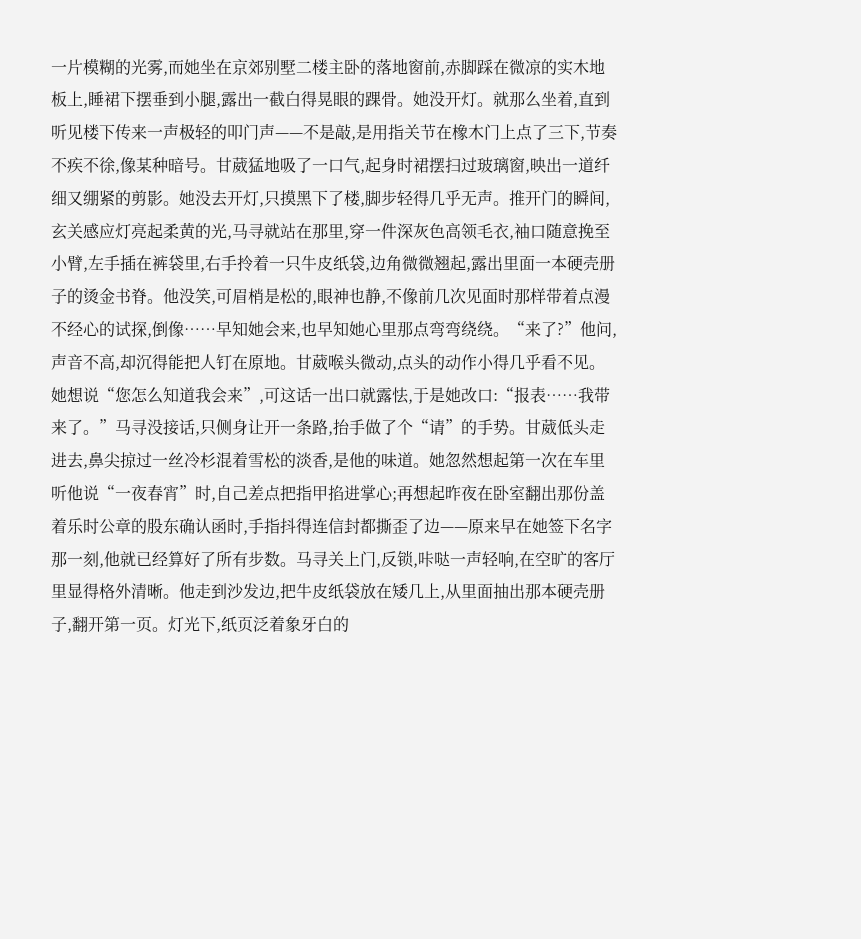一片模糊的光雾,而她坐在京郊别墅二楼主卧的落地窗前,赤脚踩在微凉的实木地板上,睡裙下摆垂到小腿,露出一截白得晃眼的踝骨。她没开灯。就那么坐着,直到听见楼下传来一声极轻的叩门声——不是敲,是用指关节在橡木门上点了三下,节奏不疾不徐,像某种暗号。甘葳猛地吸了一口气,起身时裙摆扫过玻璃窗,映出一道纤细又绷紧的剪影。她没去开灯,只摸黑下了楼,脚步轻得几乎无声。推开门的瞬间,玄关感应灯亮起柔黄的光,马寻就站在那里,穿一件深灰色高领毛衣,袖口随意挽至小臂,左手插在裤袋里,右手拎着一只牛皮纸袋,边角微微翘起,露出里面一本硬壳册子的烫金书脊。他没笑,可眉梢是松的,眼神也静,不像前几次见面时那样带着点漫不经心的试探,倒像……早知她会来,也早知她心里那点弯弯绕绕。“来了?”他问,声音不高,却沉得能把人钉在原地。甘葳喉头微动,点头的动作小得几乎看不见。她想说“您怎么知道我会来”,可这话一出口就露怯,于是她改口:“报表……我带来了。”马寻没接话,只侧身让开一条路,抬手做了个“请”的手势。甘葳低头走进去,鼻尖掠过一丝冷杉混着雪松的淡香,是他的味道。她忽然想起第一次在车里听他说“一夜春宵”时,自己差点把指甲掐进掌心;再想起昨夜在卧室翻出那份盖着乐时公章的股东确认函时,手指抖得连信封都撕歪了边——原来早在她签下名字那一刻,他就已经算好了所有步数。马寻关上门,反锁,咔哒一声轻响,在空旷的客厅里显得格外清晰。他走到沙发边,把牛皮纸袋放在矮几上,从里面抽出那本硬壳册子,翻开第一页。灯光下,纸页泛着象牙白的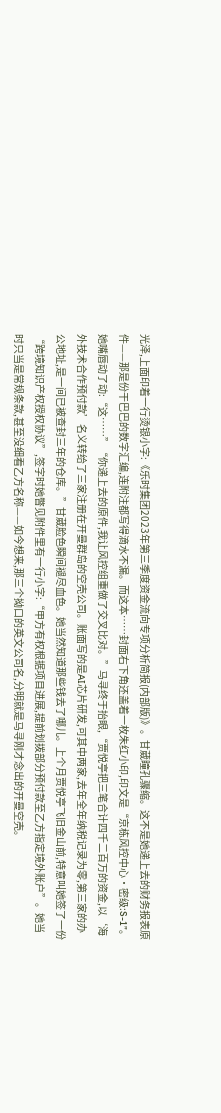光泽,上面印着一行烫银小字:《乐时集团2023年第三季度资金流向专项分析简报(内部版)》。甘葳瞳孔骤缩。这不是她递上去的财务报表原件——那是份干巴巴的数字汇编,连附注都写得滴水不漏。而这本……封面右下角还盖着一枚朱红小印,印文是“京栋风控中心·密级:S-1”。她嘴唇动了动:“这……”“你递上去的原件,我让风控组重做了交叉比对。”马寻终于抬眼,“贾悦亭把三笔合计四千二百万的资金,以‘海外技术合作预付款’名义转给了三家注册在开曼群岛的空壳公司。账面写的是AI芯片研发,可其中两家,去年全年纳税记录为零,第三家的办公地址,是一间已被查封三年的仓库。”甘葳脸色瞬间褪尽血色。她当然知道那些钱去了哪儿。上个月贾悦亭飞旧金山前,特意叫她签了一份“跨境知识产权授权协议”,签字时她瞥见附件里有一行小字:“甲方有权根据项目进展,提前划拨部分预付款至乙方指定境外账户”。她当时只当是常规条款,甚至没细看乙方名称——如今想来,那三个拗口的英文公司名,分明就是马寻刚才念出的开曼空壳。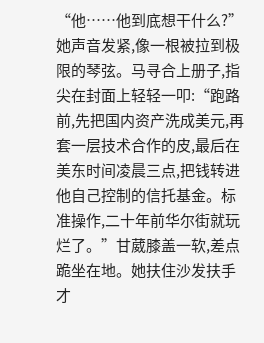“他……他到底想干什么?”她声音发紧,像一根被拉到极限的琴弦。马寻合上册子,指尖在封面上轻轻一叩:“跑路前,先把国内资产洗成美元,再套一层技术合作的皮,最后在美东时间凌晨三点,把钱转进他自己控制的信托基金。标准操作,二十年前华尔街就玩烂了。”甘葳膝盖一软,差点跪坐在地。她扶住沙发扶手才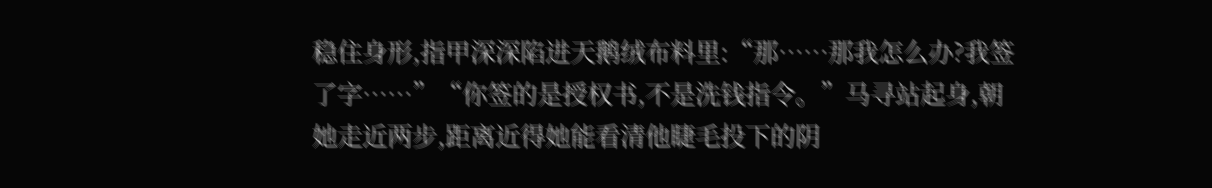稳住身形,指甲深深陷进天鹅绒布料里:“那……那我怎么办?我签了字……”“你签的是授权书,不是洗钱指令。”马寻站起身,朝她走近两步,距离近得她能看清他睫毛投下的阴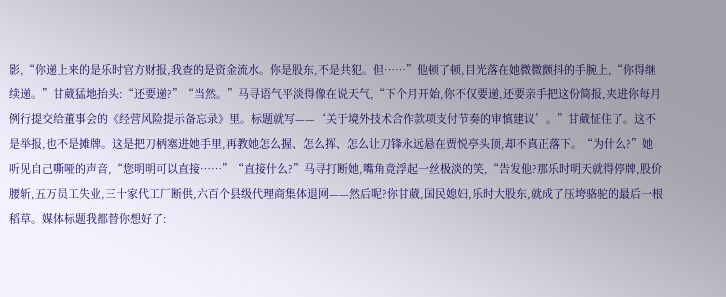影,“你递上来的是乐时官方财报,我查的是资金流水。你是股东,不是共犯。但……”他顿了顿,目光落在她微微颤抖的手腕上,“你得继续递。”甘葳猛地抬头:“还要递?”“当然。”马寻语气平淡得像在说天气,“下个月开始,你不仅要递,还要亲手把这份简报,夹进你每月例行提交给董事会的《经营风险提示备忘录》里。标题就写——‘关于境外技术合作款项支付节奏的审慎建议’。”甘葳怔住了。这不是举报,也不是摊牌。这是把刀柄塞进她手里,再教她怎么握、怎么挥、怎么让刀锋永远悬在贾悦亭头顶,却不真正落下。“为什么?”她听见自己嘶哑的声音,“您明明可以直接……”“直接什么?”马寻打断她,嘴角竟浮起一丝极淡的笑,“告发他?那乐时明天就得停牌,股价腰斩,五万员工失业,三十家代工厂断供,六百个县级代理商集体退网——然后呢?你甘葳,国民媳妇,乐时大股东,就成了压垮骆驼的最后一根稻草。媒体标题我都替你想好了: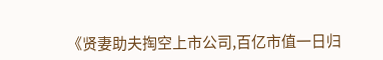《贤妻助夫掏空上市公司,百亿市值一日归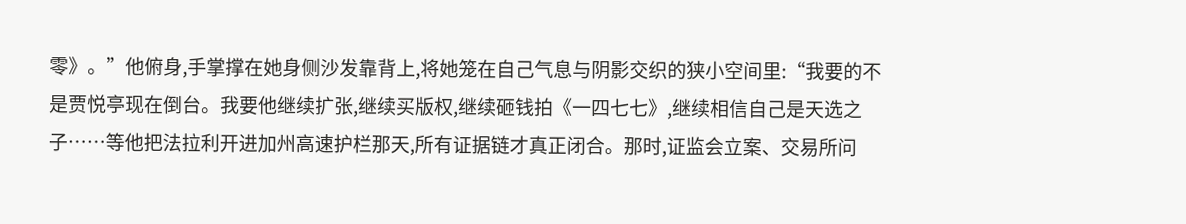零》。”他俯身,手掌撑在她身侧沙发靠背上,将她笼在自己气息与阴影交织的狭小空间里:“我要的不是贾悦亭现在倒台。我要他继续扩张,继续买版权,继续砸钱拍《一四七七》,继续相信自己是天选之子……等他把法拉利开进加州高速护栏那天,所有证据链才真正闭合。那时,证监会立案、交易所问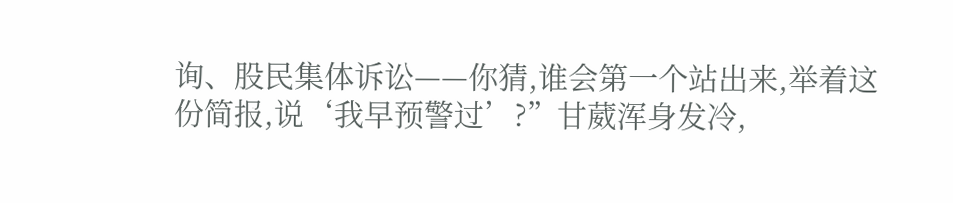询、股民集体诉讼——你猜,谁会第一个站出来,举着这份简报,说‘我早预警过’?”甘葳浑身发冷,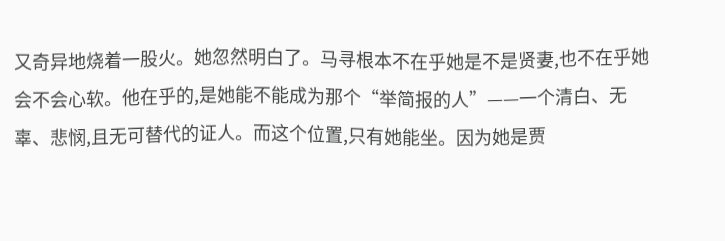又奇异地烧着一股火。她忽然明白了。马寻根本不在乎她是不是贤妻,也不在乎她会不会心软。他在乎的,是她能不能成为那个“举简报的人”——一个清白、无辜、悲悯,且无可替代的证人。而这个位置,只有她能坐。因为她是贾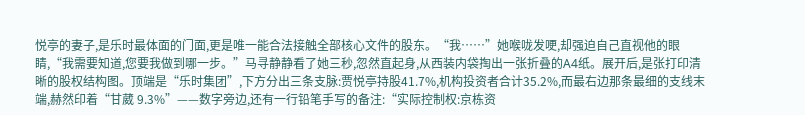悦亭的妻子,是乐时最体面的门面,更是唯一能合法接触全部核心文件的股东。“我……”她喉咙发哽,却强迫自己直视他的眼睛,“我需要知道,您要我做到哪一步。”马寻静静看了她三秒,忽然直起身,从西装内袋掏出一张折叠的A4纸。展开后,是张打印清晰的股权结构图。顶端是“乐时集团”,下方分出三条支脉:贾悦亭持股41.7%,机构投资者合计35.2%,而最右边那条最细的支线末端,赫然印着“甘葳 9.3%”——数字旁边,还有一行铅笔手写的备注:“实际控制权:京栋资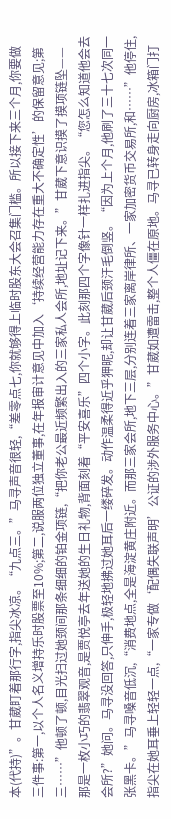本(代持)”。甘葳盯着那行字,指尖冰凉。“九点三。”马寻声音很轻,“差零点七,你就够得上临时股东大会召集门槛。所以接下来三个月,你要做三件事:第一,以个人名义增持乐时股票至10%;第二,说服两位独立董事,在年报审计意见中加入‘持续经营能力存在重大不确定性’的保留意见;第三……”他顿了顿,目光扫过她颈间那条细细的铂金项链,“把你老公最近频繁出入的三家私人会所,地址记下来。”甘葳下意识摸了摸项链坠——那是一枚小巧的翡翠观音,是贾悦亭去年送她的生日礼物,背面刻着“平安喜乐”四个小字。此刻那四个字像针一样扎进指尖。“您怎么知道他会去会所?”她问。马寻没回答,只伸手,极轻地拂过她耳后一缕碎发。动作温柔得近乎狎昵,却让甘葳后颈汗毛倒竖。“因为上个月,他刷了三十七次同一张黑卡。”马寻嗓音低沉,“消费地点,全是海淀黄庄附近。而那三家会所,地下三层,分别连着三家离岸律所、一家加密货币交易所,和……”他停住,指尖在她耳垂上轻轻一点,“一家专做‘配偶失联声明’公证的涉外服务中心。”甘葳如遭雷击,整个人僵在原地。马寻已转身走向厨房,冰箱门打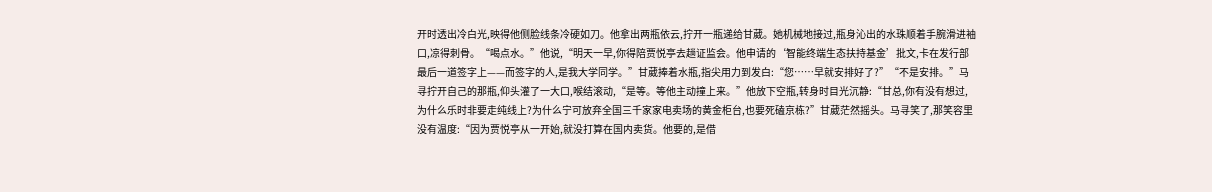开时透出冷白光,映得他侧脸线条冷硬如刀。他拿出两瓶依云,拧开一瓶递给甘葳。她机械地接过,瓶身沁出的水珠顺着手腕滑进袖口,凉得刺骨。“喝点水。”他说,“明天一早,你得陪贾悦亭去趟证监会。他申请的‘智能终端生态扶持基金’批文,卡在发行部最后一道签字上——而签字的人,是我大学同学。”甘葳捧着水瓶,指尖用力到发白:“您……早就安排好了?”“不是安排。”马寻拧开自己的那瓶,仰头灌了一大口,喉结滚动,“是等。等他主动撞上来。”他放下空瓶,转身时目光沉静:“甘总,你有没有想过,为什么乐时非要走纯线上?为什么宁可放弃全国三千家家电卖场的黄金柜台,也要死磕京栋?”甘葳茫然摇头。马寻笑了,那笑容里没有温度:“因为贾悦亭从一开始,就没打算在国内卖货。他要的,是借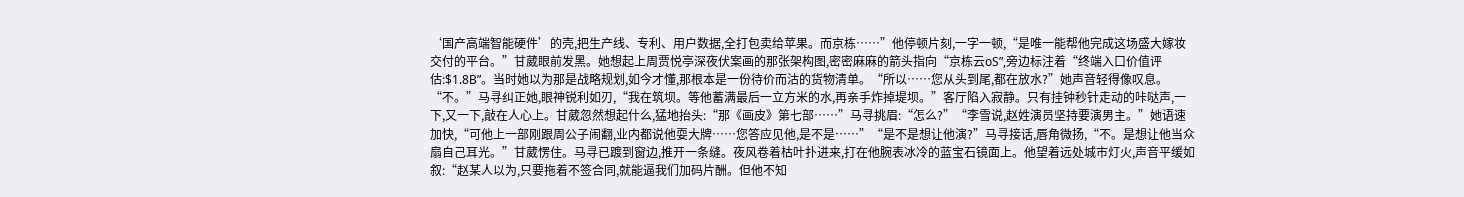‘国产高端智能硬件’的壳,把生产线、专利、用户数据,全打包卖给苹果。而京栋……”他停顿片刻,一字一顿,“是唯一能帮他完成这场盛大嫁妆交付的平台。”甘葳眼前发黑。她想起上周贾悦亭深夜伏案画的那张架构图,密密麻麻的箭头指向“京栋云oS”,旁边标注着“终端入口价值评估:$1.8B”。当时她以为那是战略规划,如今才懂,那根本是一份待价而沽的货物清单。“所以……您从头到尾,都在放水?”她声音轻得像叹息。“不。”马寻纠正她,眼神锐利如刃,“我在筑坝。等他蓄满最后一立方米的水,再亲手炸掉堤坝。”客厅陷入寂静。只有挂钟秒针走动的咔哒声,一下,又一下,敲在人心上。甘葳忽然想起什么,猛地抬头:“那《画皮》第七部……”马寻挑眉:“怎么?”“李雪说,赵姓演员坚持要演男主。”她语速加快,“可他上一部刚跟周公子闹翻,业内都说他耍大牌……您答应见他,是不是……”“是不是想让他演?”马寻接话,唇角微扬,“不。是想让他当众扇自己耳光。”甘葳愣住。马寻已踱到窗边,推开一条缝。夜风卷着枯叶扑进来,打在他腕表冰冷的蓝宝石镜面上。他望着远处城市灯火,声音平缓如叙:“赵某人以为,只要拖着不签合同,就能逼我们加码片酬。但他不知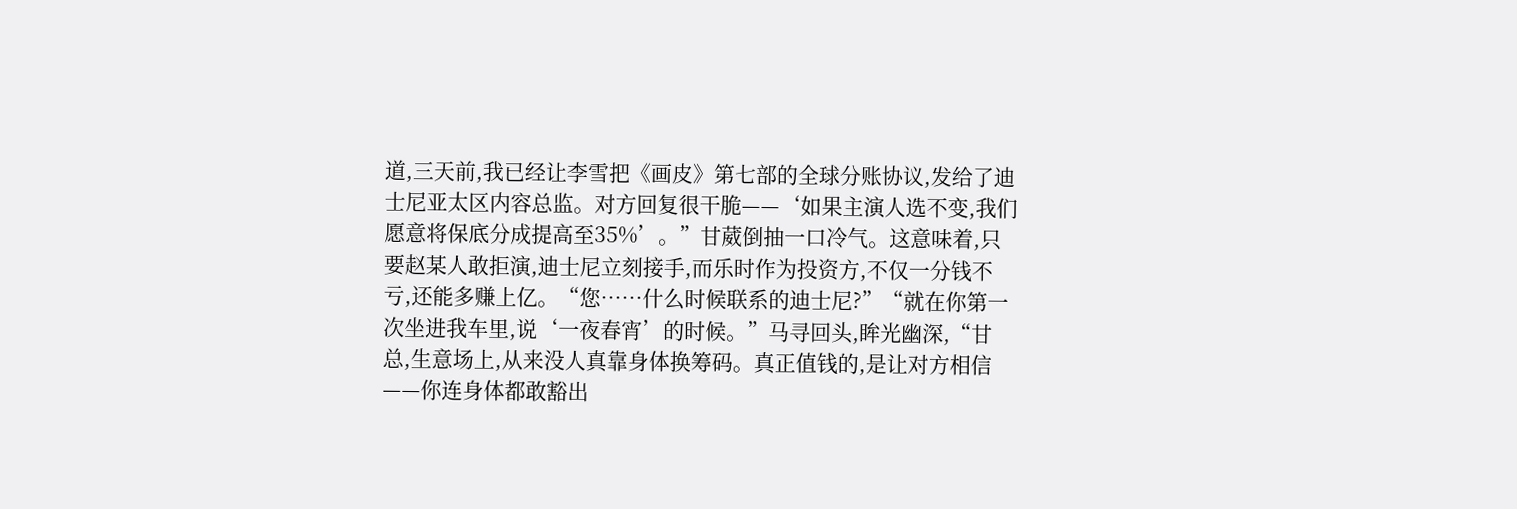道,三天前,我已经让李雪把《画皮》第七部的全球分账协议,发给了迪士尼亚太区内容总监。对方回复很干脆——‘如果主演人选不变,我们愿意将保底分成提高至35%’。”甘葳倒抽一口冷气。这意味着,只要赵某人敢拒演,迪士尼立刻接手,而乐时作为投资方,不仅一分钱不亏,还能多赚上亿。“您……什么时候联系的迪士尼?”“就在你第一次坐进我车里,说‘一夜春宵’的时候。”马寻回头,眸光幽深,“甘总,生意场上,从来没人真靠身体换筹码。真正值钱的,是让对方相信——你连身体都敢豁出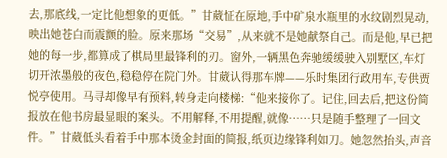去,那底线,一定比他想象的更低。”甘葳怔在原地,手中矿泉水瓶里的水纹剧烈晃动,映出她苍白而震颤的脸。原来那场“交易”,从来就不是她献祭自己。而是他,早已把她的每一步,都算成了棋局里最锋利的刃。窗外,一辆黑色奔驰缓缓驶入别墅区,车灯切开浓墨般的夜色,稳稳停在院门外。甘葳认得那车牌——乐时集团行政用车,专供贾悦亭使用。马寻却像早有预料,转身走向楼梯:“他来接你了。记住,回去后,把这份简报放在他书房最显眼的案头。不用解释,不用提醒,就像……只是随手整理了一回文件。”甘葳低头看着手中那本烫金封面的简报,纸页边缘锋利如刀。她忽然抬头,声音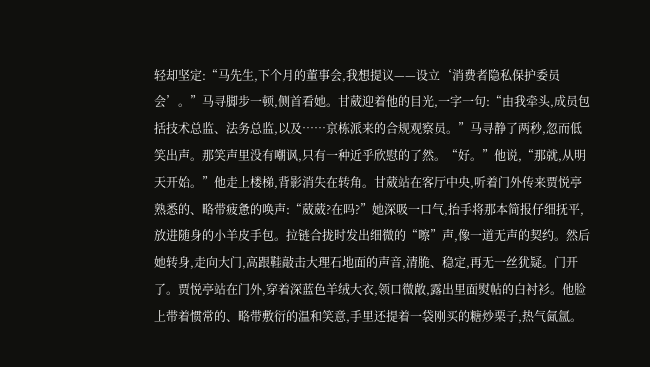轻却坚定:“马先生,下个月的董事会,我想提议——设立‘消费者隐私保护委员会’。”马寻脚步一顿,侧首看她。甘葳迎着他的目光,一字一句:“由我牵头,成员包括技术总监、法务总监,以及……京栋派来的合规观察员。”马寻静了两秒,忽而低笑出声。那笑声里没有嘲讽,只有一种近乎欣慰的了然。“好。”他说,“那就,从明天开始。”他走上楼梯,背影消失在转角。甘葳站在客厅中央,听着门外传来贾悦亭熟悉的、略带疲惫的唤声:“葳葳?在吗?”她深吸一口气,抬手将那本简报仔细抚平,放进随身的小羊皮手包。拉链合拢时发出细微的“嚓”声,像一道无声的契约。然后她转身,走向大门,高跟鞋敲击大理石地面的声音,清脆、稳定,再无一丝犹疑。门开了。贾悦亭站在门外,穿着深蓝色羊绒大衣,领口微敞,露出里面熨帖的白衬衫。他脸上带着惯常的、略带敷衍的温和笑意,手里还提着一袋刚买的糖炒栗子,热气氤氲。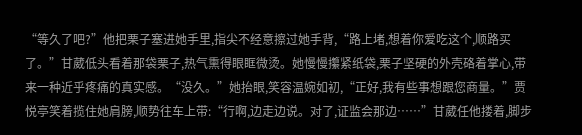“等久了吧?”他把栗子塞进她手里,指尖不经意擦过她手背,“路上堵,想着你爱吃这个,顺路买了。”甘葳低头看着那袋栗子,热气熏得眼眶微烫。她慢慢攥紧纸袋,栗子坚硬的外壳硌着掌心,带来一种近乎疼痛的真实感。“没久。”她抬眼,笑容温婉如初,“正好,我有些事想跟您商量。”贾悦亭笑着揽住她肩膀,顺势往车上带:“行啊,边走边说。对了,证监会那边……”甘葳任他搂着,脚步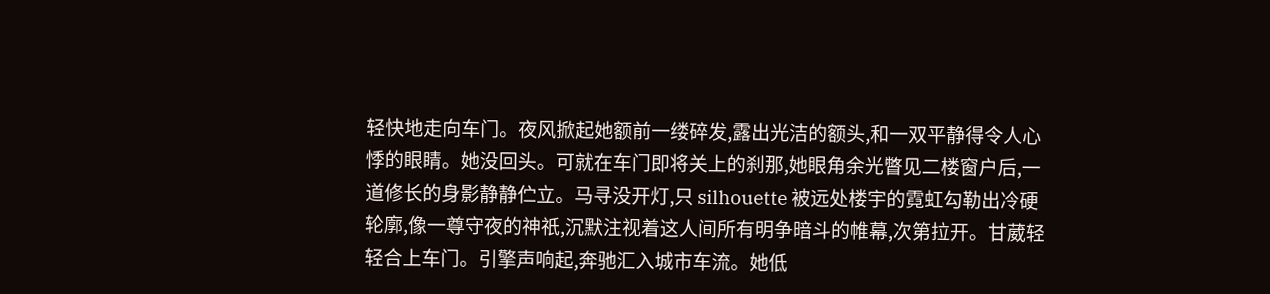轻快地走向车门。夜风掀起她额前一缕碎发,露出光洁的额头,和一双平静得令人心悸的眼睛。她没回头。可就在车门即将关上的刹那,她眼角余光瞥见二楼窗户后,一道修长的身影静静伫立。马寻没开灯,只 silhouette 被远处楼宇的霓虹勾勒出冷硬轮廓,像一尊守夜的神祇,沉默注视着这人间所有明争暗斗的帷幕,次第拉开。甘葳轻轻合上车门。引擎声响起,奔驰汇入城市车流。她低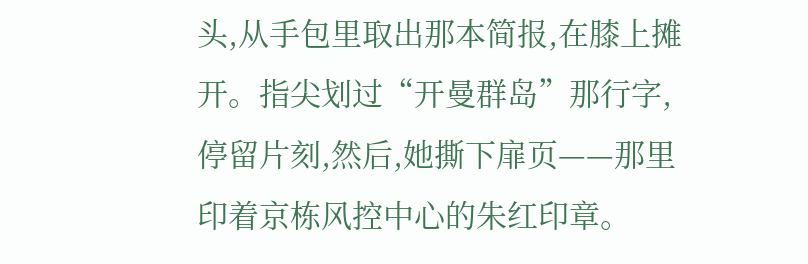头,从手包里取出那本简报,在膝上摊开。指尖划过“开曼群岛”那行字,停留片刻,然后,她撕下扉页——那里印着京栋风控中心的朱红印章。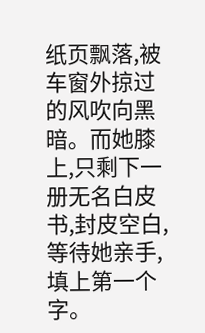纸页飘落,被车窗外掠过的风吹向黑暗。而她膝上,只剩下一册无名白皮书,封皮空白,等待她亲手,填上第一个字。